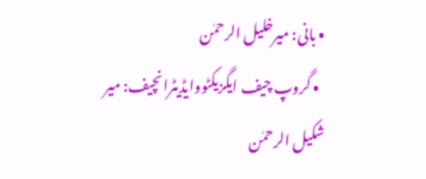• بانی: میرخلیل الرحمٰن
  • گروپ چیف ایگزیکٹووایڈیٹرانچیف: میر شکیل الرحمٰن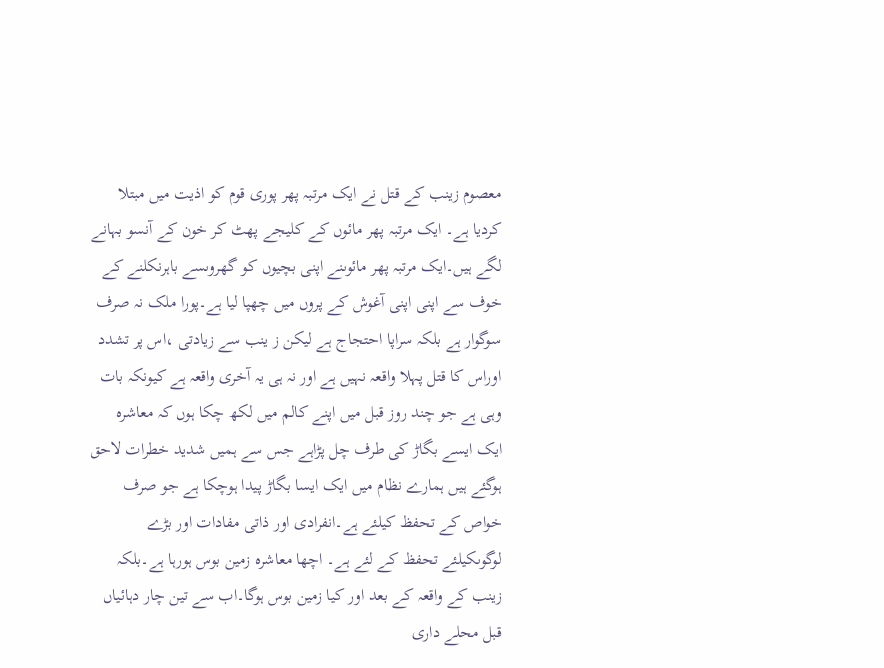معصوم زینب کے قتل نے ایک مرتبہ پھر پوری قوم کو اذیت میں مبتلا کردیا ہے۔ ایک مرتبہ پھر مائوں کے کلیجے پھٹ کر خون کے آنسو بہانے لگے ہیں۔ایک مرتبہ پھر مائوںنے اپنی بچیوں کو گھروںسے باہرنکلنے کے خوف سے اپنی اپنی آغوش کے پروں میں چھپا لیا ہے۔پورا ملک نہ صرف سوگوار ہے بلکہ سراپا احتجاج ہے لیکن ز ینب سے زیادتی ،اس پر تشدد اوراس کا قتل پہلا واقعہ نہیں ہے اور نہ ہی یہ آخری واقعہ ہے کیونکہ بات وہی ہے جو چند روز قبل میں اپنے کالم میں لکھ چکا ہوں کہ معاشرہ ایک ایسے بگاڑ کی طرف چل پڑاہے جس سے ہمیں شدید خطرات لاحق ہوگئے ہیں ہمارے نظام میں ایک ایسا بگاڑ پیدا ہوچکا ہے جو صرف خواص کے تحفظ کیلئے ہے۔انفرادی اور ذاتی مفادات اور بڑے لوگوںکیلئے تحفظ کے لئے ہے۔ اچھا معاشرہ زمین بوس ہورہا ہے۔بلکہ زینب کے واقعہ کے بعد اور کیا زمین بوس ہوگا۔اب سے تین چار دہائیاں قبل محلے داری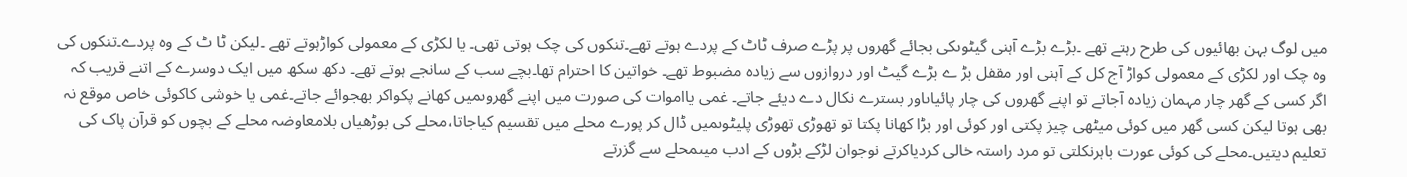میں لوگ بہن بھائیوں کی طرح رہتے تھے ۔بڑے بڑے آہنی گیٹوںکی بجائے گھروں پر پڑے صرف ٹاٹ کے پردے ہوتے تھے۔تنکوں کی چک ہوتی تھی۔ یا لکڑی کے معمولی کواڑہوتے تھے ۔لیکن ٹا ٹ کے وہ پردے۔تنکوں کی وہ چک اور لکڑی کے معمولی کواڑ آج کل کے آہنی اور مقفل بڑ ے بڑے گیٹ اور دروازوں سے زیادہ مضبوط تھے۔ خواتین کا احترام تھا۔بچے سب کے سانجے ہوتے تھے۔ دکھ سکھ میں ایک دوسرے کے اتنے قریب کہ اگر کسی کے گھر چار مہمان زیادہ آجاتے تو اپنے گھروں کی چار پائیاںاور بسترے نکال دے دیئے جاتے۔ غمی یااموات کی صورت میں اپنے گھروںمیں کھانے پکواکر بھجوائے جاتے۔غمی یا خوشی کاکوئی خاص موقع نہ بھی ہوتا لیکن کسی گھر میں کوئی میٹھی چیز پکتی اور کوئی اور بڑا کھانا پکتا تو تھوڑی تھوڑی پلیٹوںمیں ڈال کر پورے محلے میں تقسیم کیاجاتا،محلے کی بوڑھیاں بلامعاوضہ محلے کے بچوں کو قرآن پاک کی تعلیم دیتیں۔محلے کی کوئی عورت باہرنکلتی تو مرد راستہ خالی کردیاکرتے نوجوان لڑکے بڑوں کے ادب میںمحلے سے گزرتے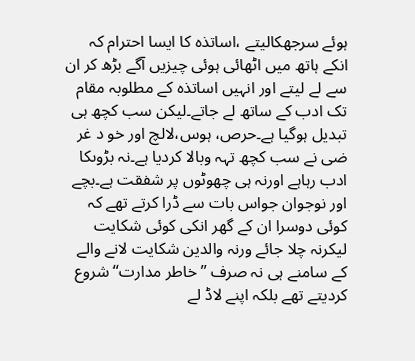ہوئے سرجھکالیتے ،اساتذہ کا ایسا احترام کہ انکے ہاتھ میں اٹھائی ہوئی چیزیں آگے بڑھ کر ان سے لے لیتے اور انہیں اساتذہ کے مطلوبہ مقام تک ادب کے ساتھ لے جاتے۔لیکن سب کچھ ہی تبدیل ہوگیا ہے۔حرص، ہوس،لالچ اور خو د غر ضی نے سب کچھ تہہ وبالا کردیا ہے۔نہ بڑوںکا ادب رہاہے اورنہ ہی چھوٹوں پر شفقت ہے۔بچے اور نوجوان جواس بات سے ڈرا کرتے تھے کہ کوئی دوسرا ان کے گھر انکی کوئی شکایت لیکرنہ چلا جائے ورنہ والدین شکایت لانے والے کے سامنے ہی نہ صرف ’’خاطر مدارت‘‘شروع کردیتے تھے بلکہ اپنے لاڈ لے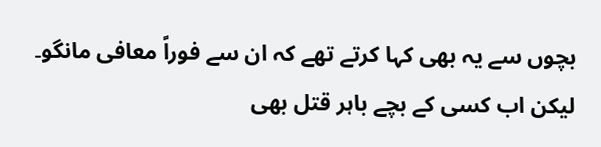بچوں سے یہ بھی کہا کرتے تھے کہ ان سے فوراً معافی مانگو۔ لیکن اب کسی کے بچے باہر قتل بھی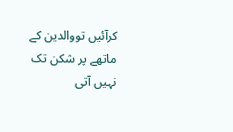کرآئیں تووالدین کے ماتھے پر شکن تک نہیں آتی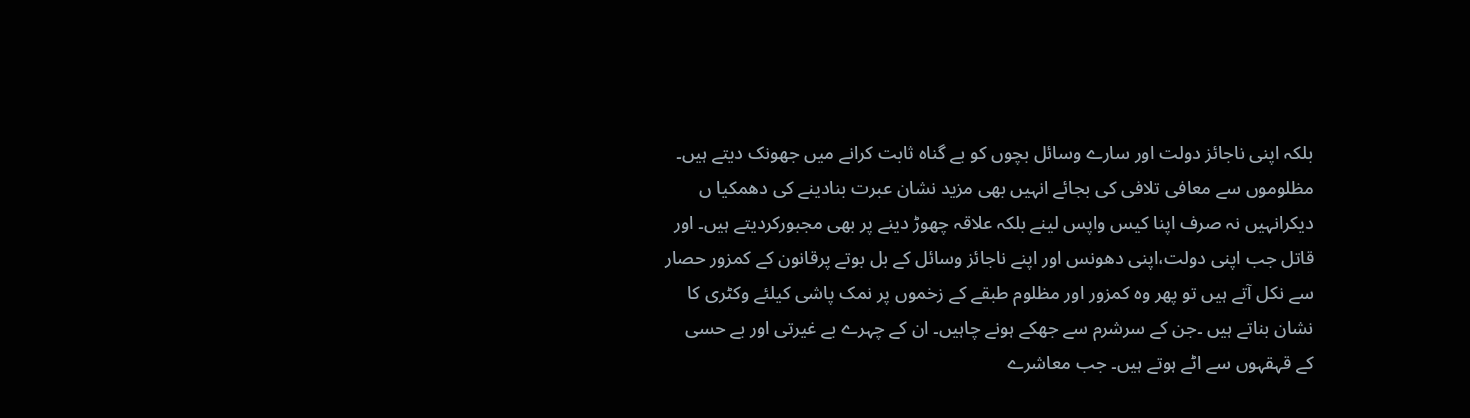بلکہ اپنی ناجائز دولت اور سارے وسائل بچوں کو بے گناہ ثابت کرانے میں جھونک دیتے ہیں۔ مظلوموں سے معافی تلافی کی بجائے انہیں بھی مزید نشان عبرت بنادینے کی دھمکیا ں دیکرانہیں نہ صرف اپنا کیس واپس لینے بلکہ علاقہ چھوڑ دینے پر بھی مجبورکردیتے ہیں۔ اور قاتل جب اپنی دولت،اپنی دھونس اور اپنے ناجائز وسائل کے بل بوتے پرقانون کے کمزور حصار سے نکل آتے ہیں تو پھر وہ کمزور اور مظلوم طبقے کے زخموں پر نمک پاشی کیلئے وکٹری کا نشان بناتے ہیں ۔جن کے سرشرم سے جھکے ہونے چاہیں۔ ان کے چہرے بے غیرتی اور بے حسی کے قہقہوں سے اٹے ہوتے ہیں۔ جب معاشرے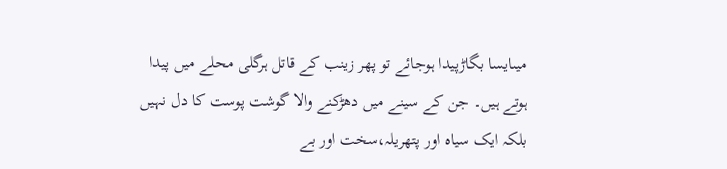میںایسا بگاڑپیدا ہوجائے تو پھر زینب کے قاتل ہرگلی محلے میں پیدا ہوتے ہیں۔ جن کے سینے میں دھڑکنے والا گوشت پوست کا دل نہیں بلکہ ایک سیاہ اور پتھریلہ،سخت اور بے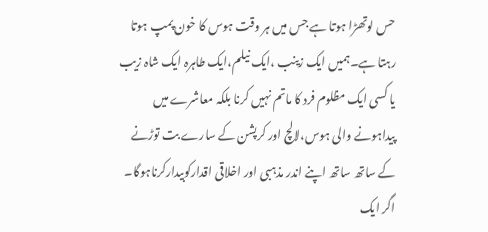حس لوتھڑا ہوتا ہے جس میں ہر وقت ہوس کا خون پمپ ہوتا رہتا ہے۔ہمیں ایک زینب ،ایک نیلم،ایک طاہرہ ایک شاہ زیب یا کسی ایک مظلوم فرد کا ماتم نہیں کرنا بلکہ معاشرے میں پیداہونے والی ہوس،لالچ اور کرپشن کے سارے بت توڑنے کے ساتھ ساتھ اپنے اندر مذہبی اور اخلاقی اقدارکوبیدارکرناہوگا۔ اگر ایک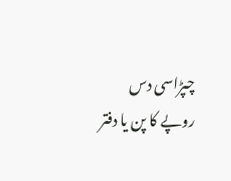چپڑاسی دس روپے کا پن یا دفتر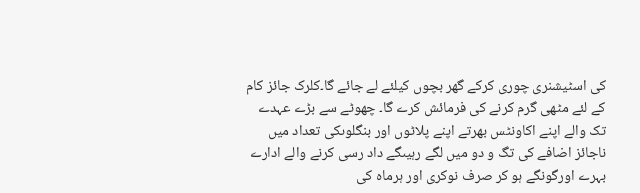کی اسٹیشنری چوری کرکے گھر بچوں کیلئے لے جائے گا۔کلرک جائز کام کے لئے مٹھی گرم کرنے کی فرمائش کرے گا۔ چھوٹے سے بڑے عہدے تک والے اپنے اکاونٹس بھرتے اپنے پلاٹوں اور بنگلوںکی تعداد میں ناجائز اضافے کی تگ و دو میں لگے رہیںگے داد رسی کرنے والے ادارے بہرے اورگونگے ہو کر صرف نوکری اور ہرماہ کی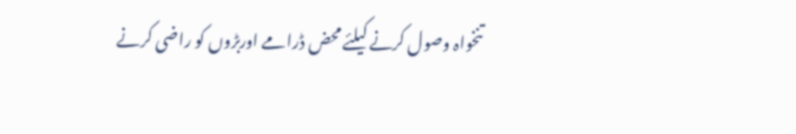تنخواہ وصول کرنے کیلئے محض ڈرامے اوربڑوں کو راضی کرنے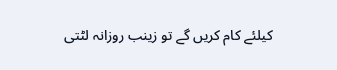کیلئے کام کریں گے تو زینب روزانہ لٹتی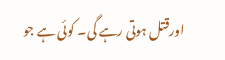اورقتل ہوتی رہے گی۔ کوئی ہے جو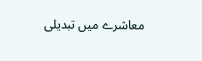معاشرے میں تبدیلی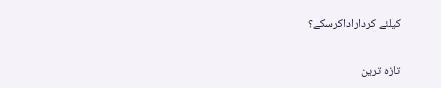کیلئے کرداراداکرسکے؟

تازہ ترین